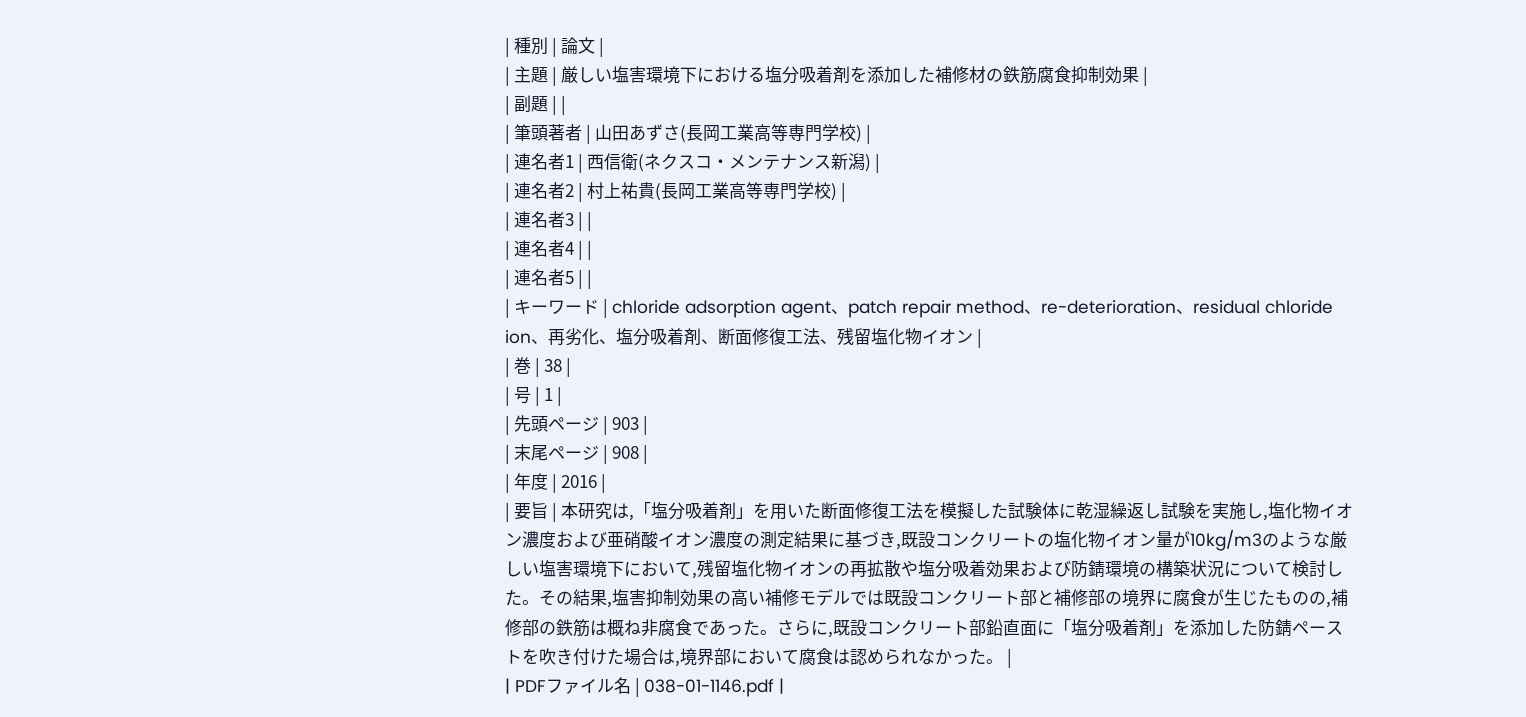| 種別 | 論文 |
| 主題 | 厳しい塩害環境下における塩分吸着剤を添加した補修材の鉄筋腐食抑制効果 |
| 副題 | |
| 筆頭著者 | 山田あずさ(長岡工業高等専門学校) |
| 連名者1 | 西信衛(ネクスコ・メンテナンス新潟) |
| 連名者2 | 村上祐貴(長岡工業高等専門学校) |
| 連名者3 | |
| 連名者4 | |
| 連名者5 | |
| キーワード | chloride adsorption agent、patch repair method、re-deterioration、residual chloride ion、再劣化、塩分吸着剤、断面修復工法、残留塩化物イオン |
| 巻 | 38 |
| 号 | 1 |
| 先頭ページ | 903 |
| 末尾ページ | 908 |
| 年度 | 2016 |
| 要旨 | 本研究は,「塩分吸着剤」を用いた断面修復工法を模擬した試験体に乾湿繰返し試験を実施し,塩化物イオン濃度および亜硝酸イオン濃度の測定結果に基づき,既設コンクリートの塩化物イオン量が10kg/m3のような厳しい塩害環境下において,残留塩化物イオンの再拡散や塩分吸着効果および防錆環境の構築状況について検討した。その結果,塩害抑制効果の高い補修モデルでは既設コンクリート部と補修部の境界に腐食が生じたものの,補修部の鉄筋は概ね非腐食であった。さらに,既設コンクリート部鉛直面に「塩分吸着剤」を添加した防錆ペーストを吹き付けた場合は,境界部において腐食は認められなかった。 |
| PDFファイル名 | 038-01-1146.pdf |